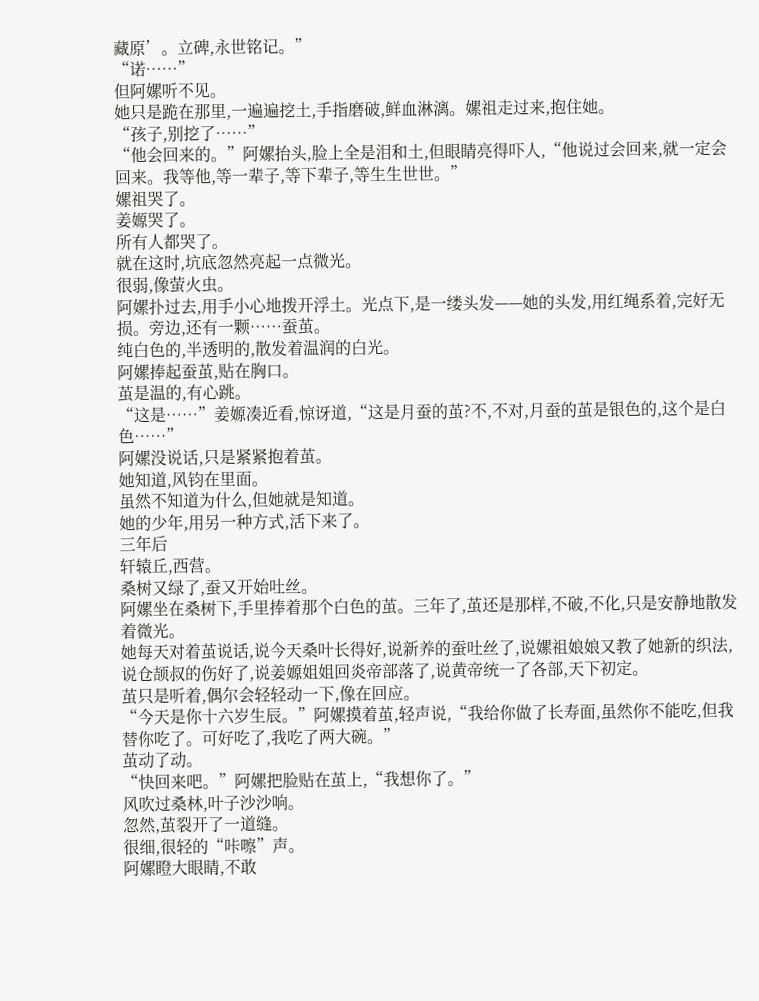藏原’。立碑,永世铭记。”
“诺……”
但阿嫘听不见。
她只是跪在那里,一遍遍挖土,手指磨破,鲜血淋漓。嫘祖走过来,抱住她。
“孩子,别挖了……”
“他会回来的。”阿嫘抬头,脸上全是泪和土,但眼睛亮得吓人,“他说过会回来,就一定会回来。我等他,等一辈子,等下辈子,等生生世世。”
嫘祖哭了。
姜嫄哭了。
所有人都哭了。
就在这时,坑底忽然亮起一点微光。
很弱,像萤火虫。
阿嫘扑过去,用手小心地拨开浮土。光点下,是一缕头发——她的头发,用红绳系着,完好无损。旁边,还有一颗……蚕茧。
纯白色的,半透明的,散发着温润的白光。
阿嫘捧起蚕茧,贴在胸口。
茧是温的,有心跳。
“这是……”姜嫄凑近看,惊讶道,“这是月蚕的茧?不,不对,月蚕的茧是银色的,这个是白色……”
阿嫘没说话,只是紧紧抱着茧。
她知道,风钧在里面。
虽然不知道为什么,但她就是知道。
她的少年,用另一种方式,活下来了。
三年后
轩辕丘,西营。
桑树又绿了,蚕又开始吐丝。
阿嫘坐在桑树下,手里捧着那个白色的茧。三年了,茧还是那样,不破,不化,只是安静地散发着微光。
她每天对着茧说话,说今天桑叶长得好,说新养的蚕吐丝了,说嫘祖娘娘又教了她新的织法,说仓颉叔的伤好了,说姜嫄姐姐回炎帝部落了,说黄帝统一了各部,天下初定。
茧只是听着,偶尔会轻轻动一下,像在回应。
“今天是你十六岁生辰。”阿嫘摸着茧,轻声说,“我给你做了长寿面,虽然你不能吃,但我替你吃了。可好吃了,我吃了两大碗。”
茧动了动。
“快回来吧。”阿嫘把脸贴在茧上,“我想你了。”
风吹过桑林,叶子沙沙响。
忽然,茧裂开了一道缝。
很细,很轻的“咔嚓”声。
阿嫘瞪大眼睛,不敢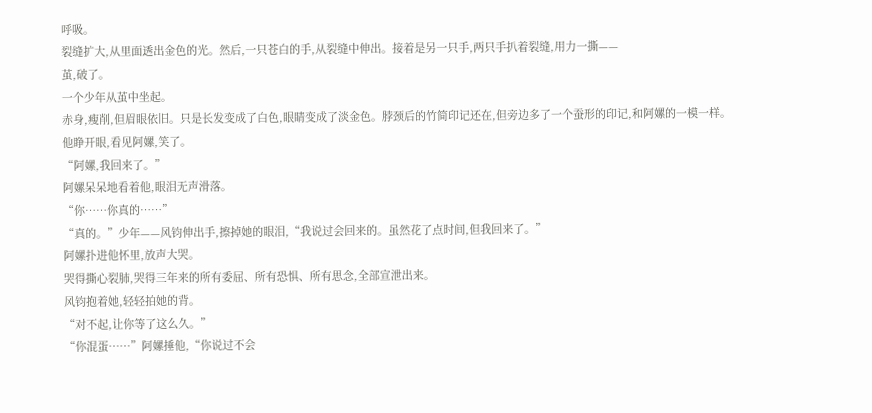呼吸。
裂缝扩大,从里面透出金色的光。然后,一只苍白的手,从裂缝中伸出。接着是另一只手,两只手扒着裂缝,用力一撕——
茧,破了。
一个少年从茧中坐起。
赤身,瘦削,但眉眼依旧。只是长发变成了白色,眼睛变成了淡金色。脖颈后的竹简印记还在,但旁边多了一个蚕形的印记,和阿嫘的一模一样。
他睁开眼,看见阿嫘,笑了。
“阿嫘,我回来了。”
阿嫘呆呆地看着他,眼泪无声滑落。
“你……你真的……”
“真的。”少年——风钧伸出手,擦掉她的眼泪,“我说过会回来的。虽然花了点时间,但我回来了。”
阿嫘扑进他怀里,放声大哭。
哭得撕心裂肺,哭得三年来的所有委屈、所有恐惧、所有思念,全部宣泄出来。
风钧抱着她,轻轻拍她的背。
“对不起,让你等了这么久。”
“你混蛋……”阿嫘捶他,“你说过不会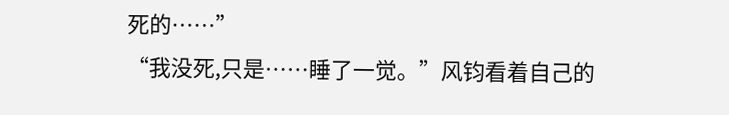死的……”
“我没死,只是……睡了一觉。”风钧看着自己的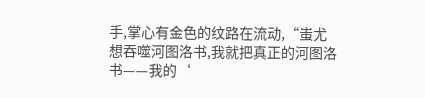手,掌心有金色的纹路在流动,“蚩尤想吞噬河图洛书,我就把真正的河图洛书——我的‘